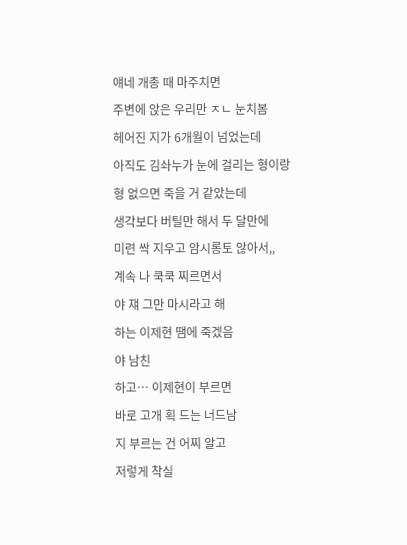얘네 개총 때 마주치면
주변에 앉은 우리만 ㅈㄴ 눈치봄
헤어진 지가 6개월이 넘었는데
아직도 김솨누가 눈에 걸리는 형이랑
형 없으면 죽을 거 같았는데
생각보다 버틸만 해서 두 달만에
미련 싹 지우고 암시롱토 않아서,,
계속 나 쿡쿡 찌르면서
야 쟤 그만 마시라고 해
하는 이제현 땜에 죽겠음
야 남친
하고… 이제현이 부르면
바로 고개 획 드는 너드남
지 부르는 건 어찌 알고
저렇게 착실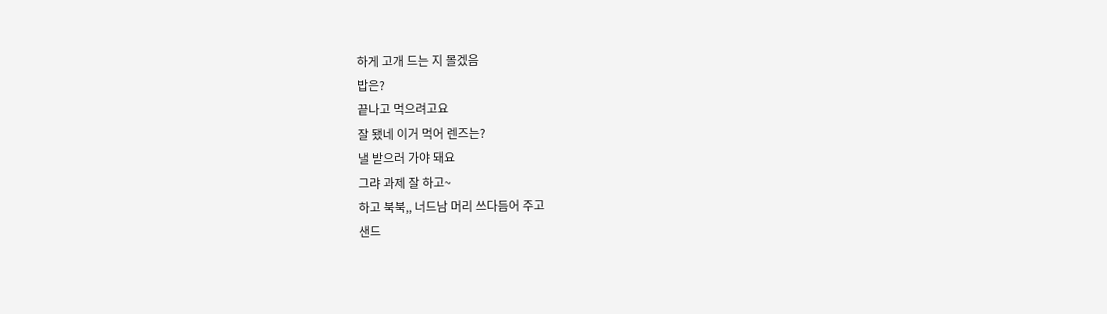하게 고개 드는 지 몰겠음
밥은?
끝나고 먹으려고요
잘 됐네 이거 먹어 렌즈는?
낼 받으러 가야 돼요
그랴 과제 잘 하고~
하고 북북,, 너드남 머리 쓰다듬어 주고
샌드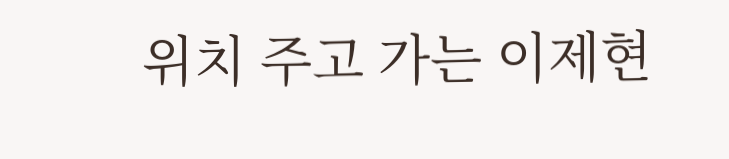위치 주고 가는 이제현